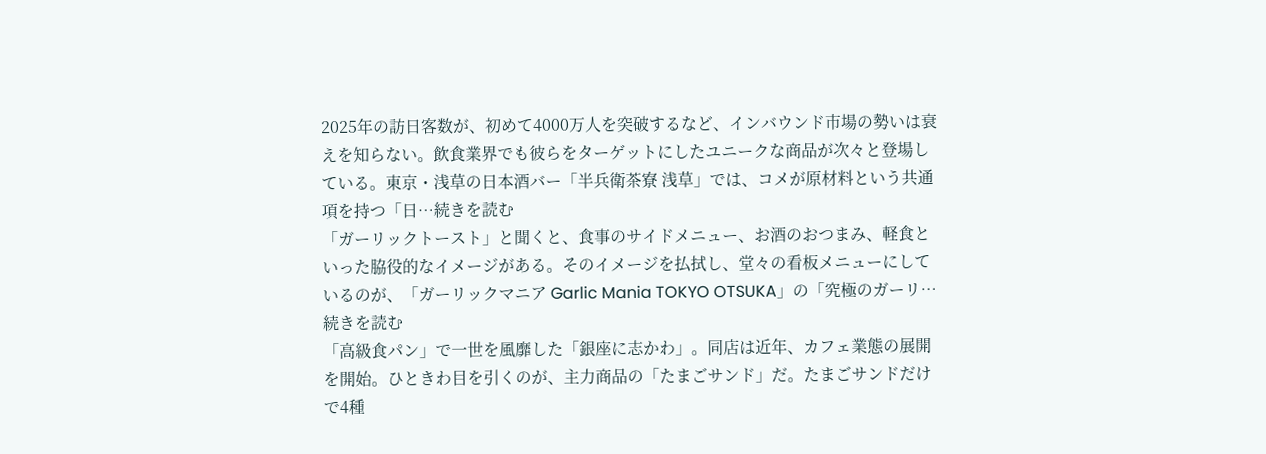2025年の訪日客数が、初めて4000万人を突破するなど、インバウンド市場の勢いは衰えを知らない。飲食業界でも彼らをターゲットにしたユニークな商品が次々と登場している。東京・浅草の日本酒バー「半兵衛茶寮 浅草」では、コメが原材料という共通項を持つ「日…続きを読む
「ガーリックトースト」と聞くと、食事のサイドメニュー、お酒のおつまみ、軽食といった脇役的なイメージがある。そのイメージを払拭し、堂々の看板メニューにしているのが、「ガーリックマニア Garlic Mania TOKYO OTSUKA」の「究極のガーリ…続きを読む
「高級食パン」で一世を風靡した「銀座に志かわ」。同店は近年、カフェ業態の展開を開始。ひときわ目を引くのが、主力商品の「たまごサンド」だ。たまごサンドだけで4種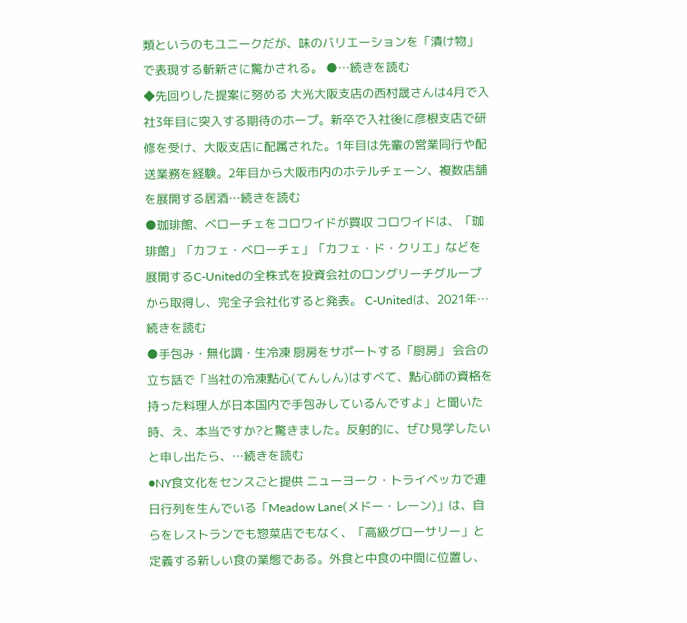類というのもユニークだが、味のバリエーションを「漬け物」で表現する斬新さに驚かされる。 ●…続きを読む
◆先回りした提案に努める 大光大阪支店の西村晟さんは4月で入社3年目に突入する期待のホープ。新卒で入社後に彦根支店で研修を受け、大阪支店に配属された。1年目は先輩の営業同行や配送業務を経験。2年目から大阪市内のホテルチェーン、複数店舗を展開する居酒…続きを読む
●珈琲館、ベローチェをコロワイドが買収 コロワイドは、「珈琲館」「カフェ・ベローチェ」「カフェ・ド・クリエ」などを展開するC-Unitedの全株式を投資会社のロングリーチグループから取得し、完全子会社化すると発表。 C-Unitedは、2021年…続きを読む
●手包み・無化調・生冷凍 厨房をサポートする「厨房」 会合の立ち話で「当社の冷凍點心(てんしん)はすべて、點心師の資格を持った料理人が日本国内で手包みしているんですよ」と聞いた時、え、本当ですか?と驚きました。反射的に、ぜひ見学したいと申し出たら、…続きを読む
●NY食文化をセンスごと提供 ニューヨーク・トライベッカで連日行列を生んでいる「Meadow Lane(メドー・レーン)」は、自らをレストランでも惣菜店でもなく、「高級グローサリー」と定義する新しい食の業態である。外食と中食の中間に位置し、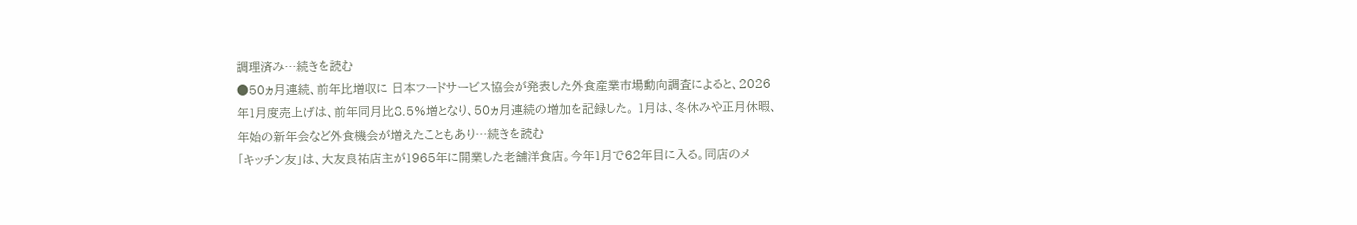調理済み…続きを読む
●50ヵ月連続、前年比増収に 日本フードサービス協会が発表した外食産業市場動向調査によると、2026年1月度売上げは、前年同月比8.5%増となり、50ヵ月連続の増加を記録した。 1月は、冬休みや正月休暇、年始の新年会など外食機会が増えたこともあり…続きを読む
「キッチン友」は、大友良祐店主が1965年に開業した老舗洋食店。今年1月で62年目に入る。同店のメ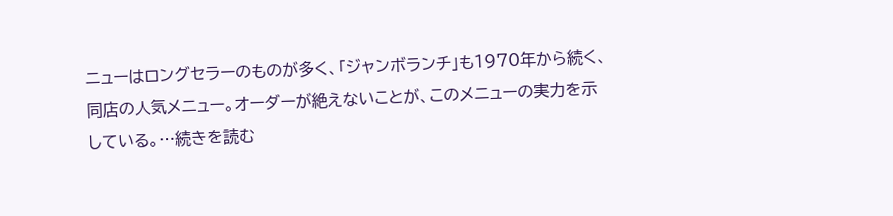ニューはロングセラーのものが多く、「ジャンボランチ」も1970年から続く、同店の人気メニュー。オーダーが絶えないことが、このメニューの実力を示している。…続きを読む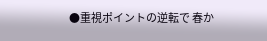●重視ポイントの逆転で 春か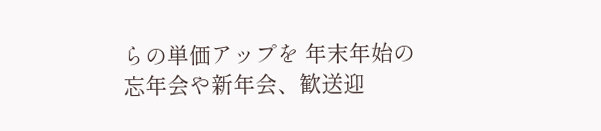らの単価アップを 年末年始の忘年会や新年会、歓送迎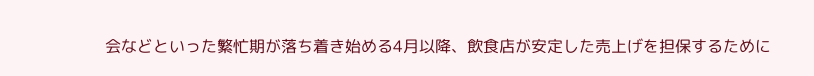会などといった繁忙期が落ち着き始める4月以降、飲食店が安定した売上げを担保するために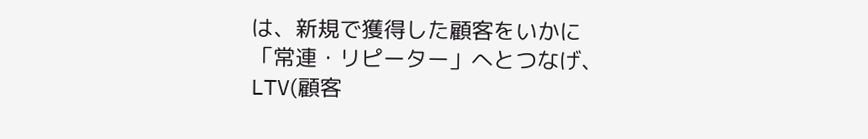は、新規で獲得した顧客をいかに「常連・リピーター」へとつなげ、LTV(顧客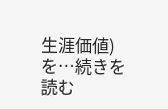生涯価値)を…続きを読む